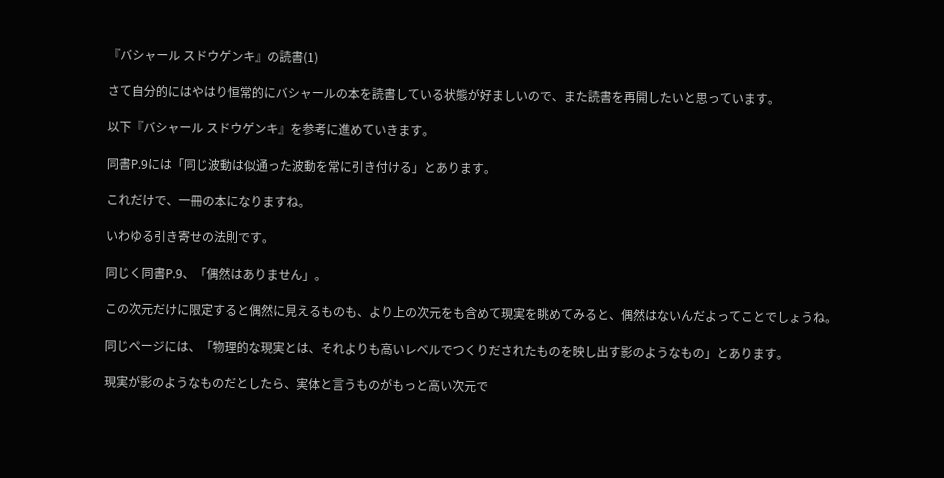『バシャール スドウゲンキ』の読書(1)

さて自分的にはやはり恒常的にバシャールの本を読書している状態が好ましいので、また読書を再開したいと思っています。

以下『バシャール スドウゲンキ』を参考に進めていきます。

同書P.9には「同じ波動は似通った波動を常に引き付ける」とあります。

これだけで、一冊の本になりますね。

いわゆる引き寄せの法則です。

同じく同書P.9、「偶然はありません」。

この次元だけに限定すると偶然に見えるものも、より上の次元をも含めて現実を眺めてみると、偶然はないんだよってことでしょうね。

同じページには、「物理的な現実とは、それよりも高いレベルでつくりだされたものを映し出す影のようなもの」とあります。

現実が影のようなものだとしたら、実体と言うものがもっと高い次元で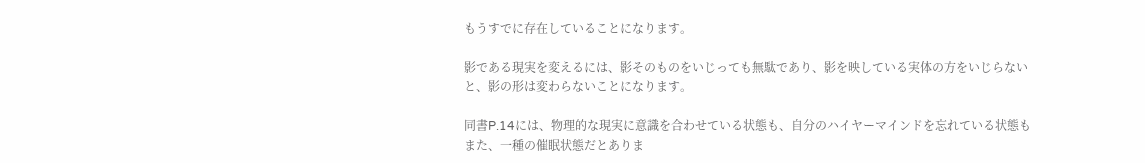もうすでに存在していることになります。

影である現実を変えるには、影そのものをいじっても無駄であり、影を映している実体の方をいじらないと、影の形は変わらないことになります。

同書P.14には、物理的な現実に意識を合わせている状態も、自分のハイヤーマインドを忘れている状態もまた、一種の催眠状態だとありま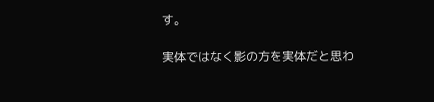す。

実体ではなく影の方を実体だと思わ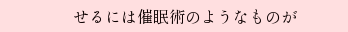せるには催眠術のようなものが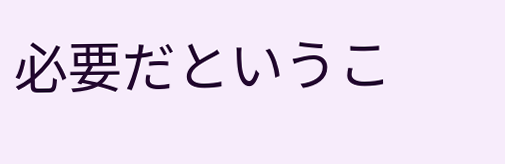必要だというこ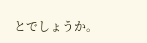とでしょうか。